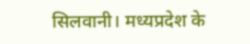सिलवानी। मध्यप्रदेश के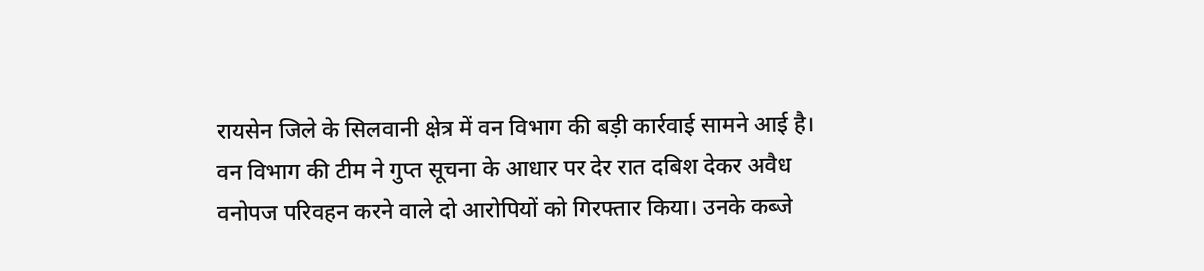रायसेन जिले के सिलवानी क्षेत्र में वन विभाग की बड़ी कार्रवाई सामने आई है। वन विभाग की टीम ने गुप्त सूचना के आधार पर देर रात दबिश देकर अवैध वनोपज परिवहन करने वाले दो आरोपियों को गिरफ्तार किया। उनके कब्जे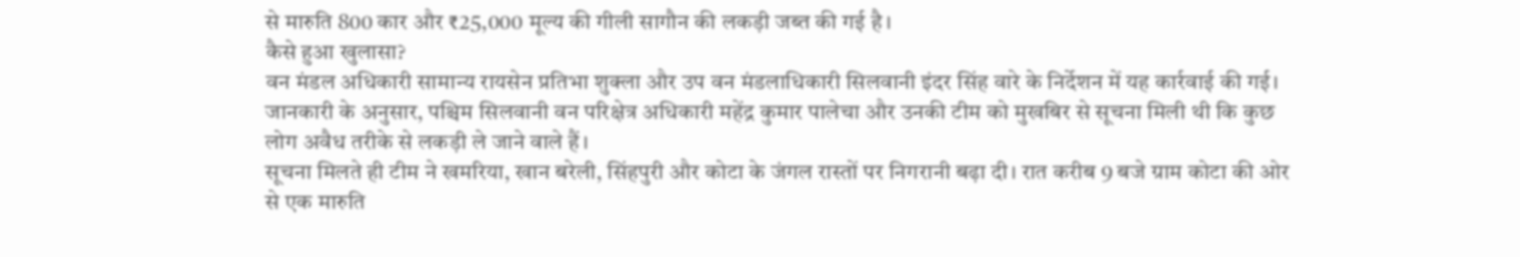से मारुति 800 कार और ₹25,000 मूल्य की गीली सागौन की लकड़ी जब्त की गई है।
कैसे हुआ खुलासा?
वन मंडल अधिकारी सामान्य रायसेन प्रतिभा शुक्ला और उप वन मंडलाधिकारी सिलवानी इंदर सिंह वारे के निर्देशन में यह कार्रवाई की गई। जानकारी के अनुसार, पश्चिम सिलवानी वन परिक्षेत्र अधिकारी महेंद्र कुमार पालेचा और उनकी टीम को मुखबिर से सूचना मिली थी कि कुछ लोग अवैध तरीके से लकड़ी ले जाने वाले हैं।
सूचना मिलते ही टीम ने खमरिया, खान बरेली, सिंहपुरी और कोटा के जंगल रास्तों पर निगरानी बढ़ा दी। रात करीब 9 बजे ग्राम कोटा की ओर से एक मारुति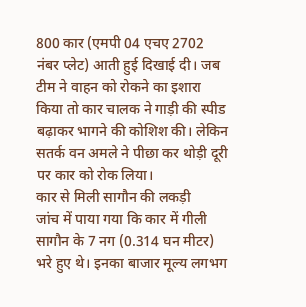800 कार (एमपी 04 एचए 2702 नंबर प्लेट) आती हुई दिखाई दी। जब टीम ने वाहन को रोकने का इशारा किया तो कार चालक ने गाड़ी की स्पीड बढ़ाकर भागने की कोशिश की। लेकिन सतर्क वन अमले ने पीछा कर थोड़ी दूरी पर कार को रोक लिया।
कार से मिली सागौन की लकड़ी
जांच में पाया गया कि कार में गीली सागौन के 7 नग (0.314 घन मीटर) भरे हुए थे। इनका बाजार मूल्य लगभग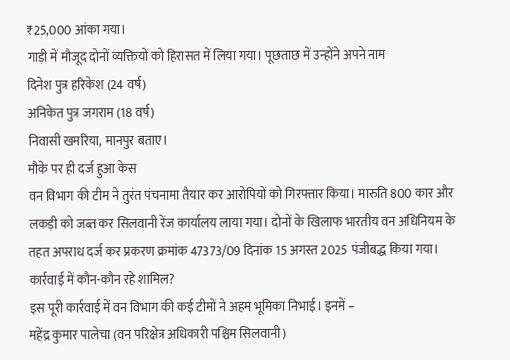₹25,000 आंका गया।
गाड़ी में मौजूद दोनों व्यक्तियों को हिरासत में लिया गया। पूछताछ में उन्होंने अपने नाम
दिनेश पुत्र हरिकेश (24 वर्ष)
अनिकेत पुत्र जगराम (18 वर्ष)
निवासी खमरिया, मानपुर बताए।
मौके पर ही दर्ज हुआ केस
वन विभाग की टीम ने तुरंत पंचनामा तैयार कर आरोपियों को गिरफ्तार किया। मारुति 800 कार और लकड़ी को जब्त कर सिलवानी रेंज कार्यालय लाया गया। दोनों के खिलाफ भारतीय वन अधिनियम के तहत अपराध दर्ज कर प्रकरण क्रमांक 47373/09 दिनांक 15 अगस्त 2025 पंजीबद्ध किया गया।
कार्रवाई में कौन-कौन रहे शामिल?
इस पूरी कार्रवाई में वन विभाग की कई टीमों ने अहम भूमिका निभाई। इनमें –
महेंद्र कुमार पालेचा (वन परिक्षेत्र अधिकारी पश्चिम सिलवानी)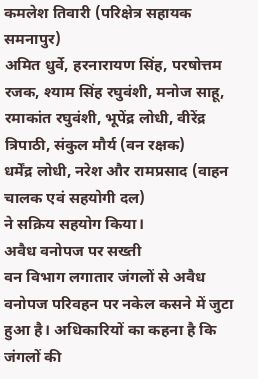कमलेश तिवारी (परिक्षेत्र सहायक समनापुर)
अमित धुर्वे, हरनारायण सिंह, परषोत्तम रजक, श्याम सिंह रघुवंशी, मनोज साहू, रमाकांत रघुवंशी, भूपेंद्र लोधी, वीरेंद्र त्रिपाठी, संकुल मौर्य (वन रक्षक)
धर्मेंद्र लोधी, नरेश और रामप्रसाद (वाहन चालक एवं सहयोगी दल)
ने सक्रिय सहयोग किया।
अवैध वनोपज पर सख्ती
वन विभाग लगातार जंगलों से अवैध वनोपज परिवहन पर नकेल कसने में जुटा हुआ है। अधिकारियों का कहना है कि जंगलों की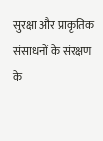सुरक्षा और प्राकृतिक संसाधनों के संरक्षण के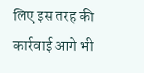लिए इस तरह की कार्रवाई आगे भी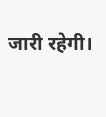जारी रहेगी।